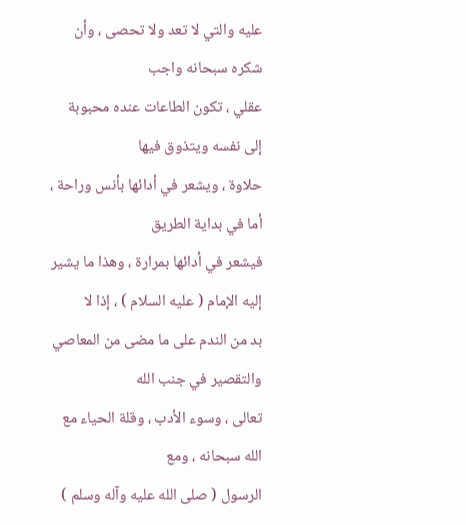عليه والتي لا تعد ولا تحصى ، وأن شكره سبحانه واجب
عقلي ، تكون الطاعات عنده محبوبة إلى نفسه ويتذوق فيها
حلاوة ، ويشعر في أدائها بأنس وراحة ، أما في بداية الطريق
فيشعر في أدائها بمرارة ، وهذا ما يشير إليه الإمام ( عليه السلام ) ، إذا لا
بد من الندم على ما مضى من المعاصي والتقصير في جنب الله
تعالى ، وسوء الأدب ، وقلة الحياء مع الله سبحانه ، ومع
الرسول ( صلى الله عليه وآله وسلم )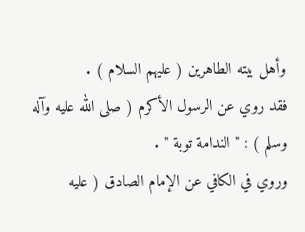وأهل بيته الطاهرين ( عليهم السلام ) .
فقد روي عن الرسول الأكرم ( صلى الله عليه وآله وسلم ) : " الندامة توبة " .
وروي في الكافي عن الإمام الصادق ( عليه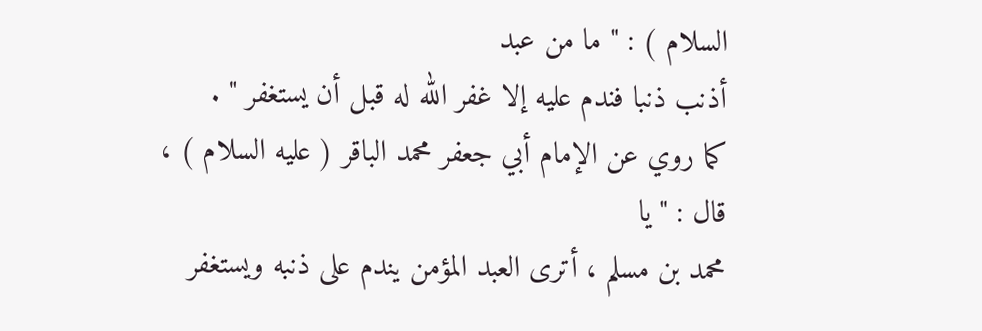السلام ) : " ما من عبد
أذنب ذنبا فندم عليه إلا غفر الله له قبل أن يستغفر " .
كما روي عن الإمام أبي جعفر محمد الباقر ( عليه السلام ) ، قال : " يا
محمد بن مسلم ، أترى العبد المؤمن يندم على ذنبه ويستغفر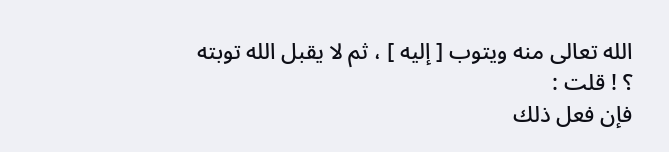الله تعالى منه ويتوب [ إليه ] ، ثم لا يقبل الله توبته ؟ ! قلت :
فإن فعل ذلك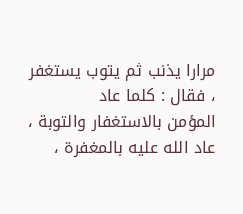مرارا يذنب ثم يتوب يستغفر ، فقال : كلما عاد
المؤمن بالاستغفار والتوبة ، عاد الله عليه بالمغفرة ،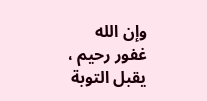وإن الله
غفور رحيم ، يقبل التوبة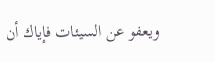ويعفو عن السيئات فإياك أن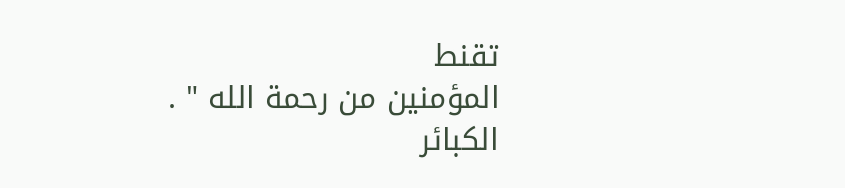تقنط
المؤمنين من رحمة الله " .
الكبائر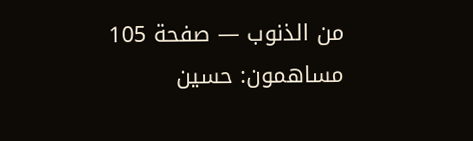من الذنوب — صفحة 105
مساهمون: حسين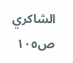الشاكري
ص١٠٥